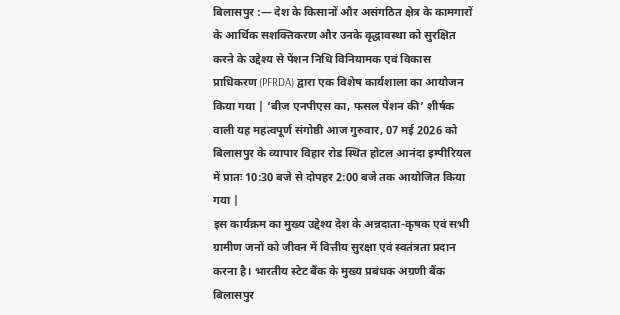बिलासपुर :— देश के किसानों और असंगठित क्षेत्र के कामगारों के आर्थिक सशक्तिकरण और उनके वृद्धावस्था को सुरक्षित करने के उद्देश्य से पेंशन निधि विनियामक एवं विकास प्राधिकरण (PFRDA) द्वारा एक विशेष कार्यशाला का आयोजन किया गया | ‘बीज एनपीएस का, फसल पेंशन की’ शीर्षक वाली यह महत्वपूर्ण संगोष्ठी आज गुरुवार, 07 मई 2026 को बिलासपुर के व्यापार विहार रोड स्थित होटल आनंदा इम्पीरियल में प्रातः 10:30 बजे से दोपहर 2:00 बजे तक आयोजित किया गया |
इस कार्यक्रम का मुख्य उद्देश्य देश के अन्नदाता-कृषक एवं सभी ग्रामीण जनों को जीवन में वित्तीय सुरक्षा एवं स्वतंत्रता प्रदान करना है। भारतीय स्टेट बैंक के मुख्य प्रबंधक अग्रणी बैंक बिलासपुर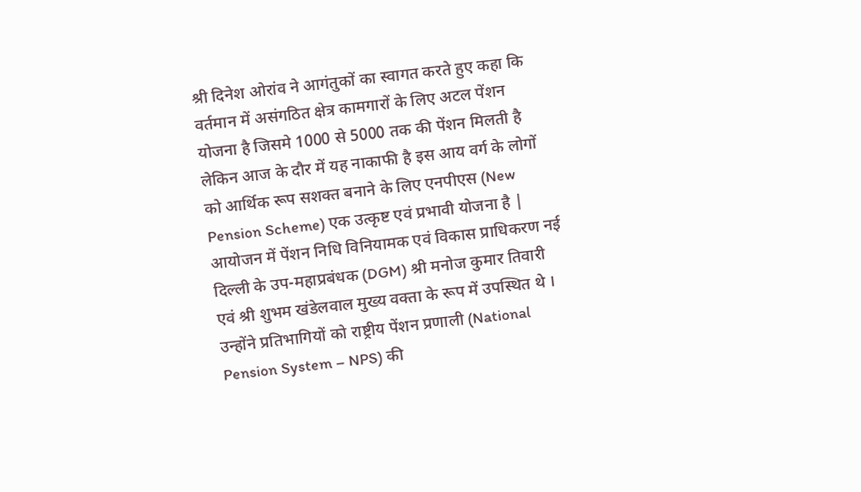श्री दिनेश ओरांव ने आगंतुकों का स्वागत करते हुए कहा कि वर्तमान में असंगठित क्षेत्र कामगारों के लिए अटल पेंशन योजना है जिसमे 1000 से 5000 तक की पेंशन मिलती है लेकिन आज के दौर में यह नाकाफी है इस आय वर्ग के लोगों को आर्थिक रूप सशक्त बनाने के लिए एनपीएस (New Pension Scheme) एक उत्कृष्ट एवं प्रभावी योजना है | आयोजन में पेंशन निधि विनियामक एवं विकास प्राधिकरण नई दिल्ली के उप-महाप्रबंधक (DGM) श्री मनोज कुमार तिवारी एवं श्री शुभम खंडेलवाल मुख्य वक्ता के रूप में उपस्थित थे । उन्होंने प्रतिभागियों को राष्ट्रीय पेंशन प्रणाली (National Pension System – NPS) की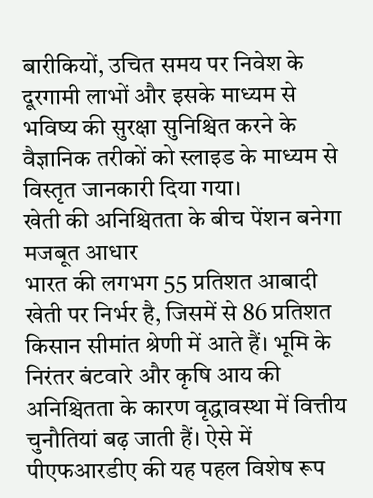बारीकियों, उचित समय पर निवेश के दूरगामी लाभों और इसके माध्यम से भविष्य की सुरक्षा सुनिश्चित करने के वैज्ञानिक तरीकों को स्लाइड के माध्यम से विस्तृत जानकारी दिया गया।
खेती की अनिश्चितता के बीच पेंशन बनेगा मजबूत आधार
भारत की लगभग 55 प्रतिशत आबादी खेती पर निर्भर है, जिसमें से 86 प्रतिशत किसान सीमांत श्रेणी में आते हैं। भूमि के निरंतर बंटवारे और कृषि आय की अनिश्चितता के कारण वृद्धावस्था में वित्तीय चुनौतियां बढ़ जाती हैं। ऐसे में पीएफआरडीए की यह पहल विशेष रूप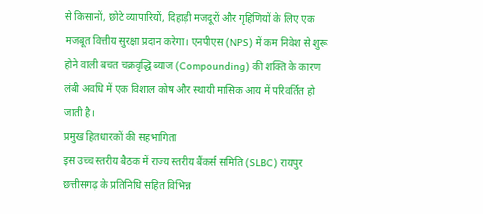से किसानों, छोटे व्यापारियों, दिहाड़ी मजदूरों और गृहिणियों के लिए एक मजबूत वित्तीय सुरक्षा प्रदान करेगा। एनपीएस (NPS) में कम निवेश से शुरू होने वाली बचत चक्रवृद्धि ब्याज (Compounding) की शक्ति के कारण लंबी अवधि में एक विशाल कोष और स्थायी मासिक आय में परिवर्तित हो जाती है।
प्रमुख हितधारकों की सहभागिता
इस उच्च स्तरीय बैठक में राज्य स्तरीय बैंकर्स समिति (SLBC) रायपुर छत्तीसगढ़ के प्रतिनिधि सहित विभिन्न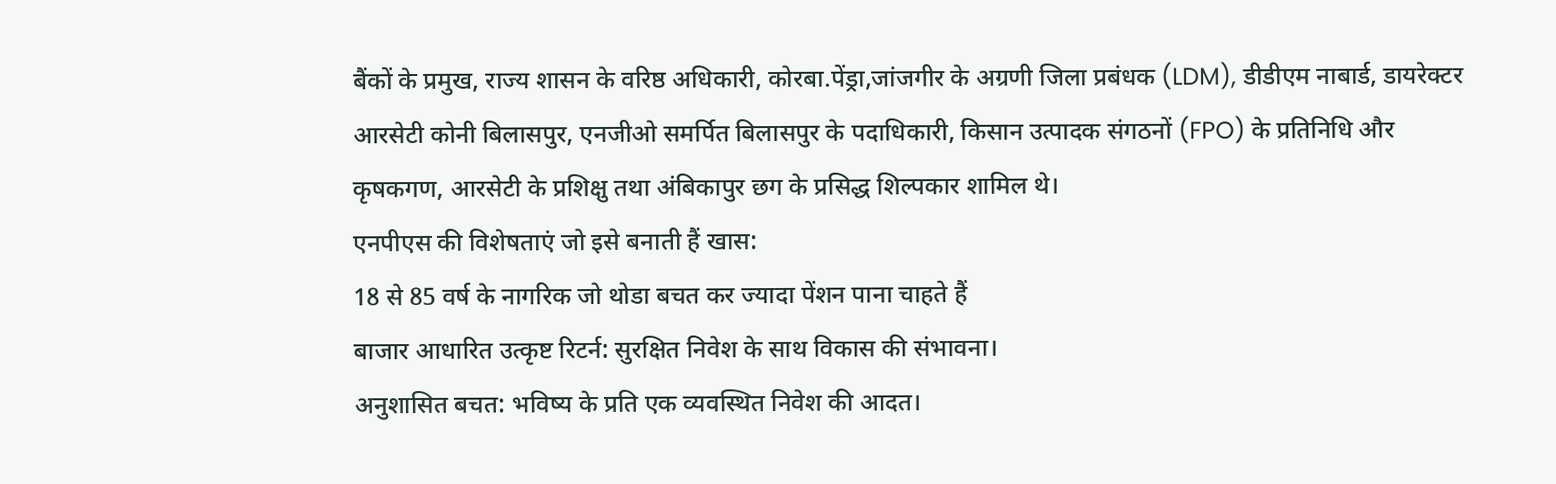बैंकों के प्रमुख, राज्य शासन के वरिष्ठ अधिकारी, कोरबा.पेंड्रा,जांजगीर के अग्रणी जिला प्रबंधक (LDM), डीडीएम नाबार्ड, डायरेक्टर आरसेटी कोनी बिलासपुर, एनजीओ समर्पित बिलासपुर के पदाधिकारी, किसान उत्पादक संगठनों (FPO) के प्रतिनिधि और कृषकगण, आरसेटी के प्रशिक्षु तथा अंबिकापुर छग के प्रसिद्ध शिल्पकार शामिल थे।
एनपीएस की विशेषताएं जो इसे बनाती हैं खास:
18 से 85 वर्ष के नागरिक जो थोडा बचत कर ज्यादा पेंशन पाना चाहते हैं
बाजार आधारित उत्कृष्ट रिटर्न: सुरक्षित निवेश के साथ विकास की संभावना।
अनुशासित बचत: भविष्य के प्रति एक व्यवस्थित निवेश की आदत।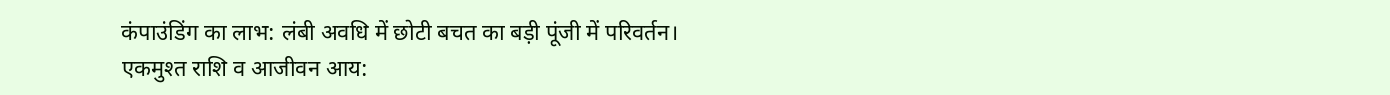कंपाउंडिंग का लाभ: लंबी अवधि में छोटी बचत का बड़ी पूंजी में परिवर्तन।
एकमुश्त राशि व आजीवन आय: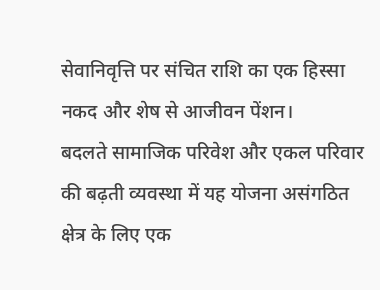सेवानिवृत्ति पर संचित राशि का एक हिस्सा नकद और शेष से आजीवन पेंशन।
बदलते सामाजिक परिवेश और एकल परिवार की बढ़ती व्यवस्था में यह योजना असंगठित क्षेत्र के लिए एक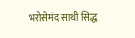भरोसेमंद साथी सिद्ध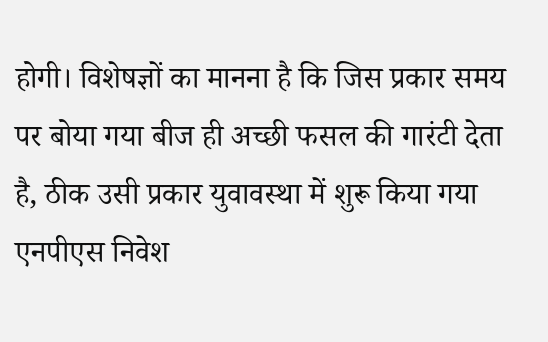होगी। विशेषज्ञों का मानना है कि जिस प्रकार समय पर बोया गया बीज ही अच्छी फसल की गारंटी देता है, ठीक उसी प्रकार युवावस्था में शुरू किया गया एनपीएस निवेश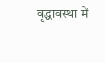वृद्धावस्था में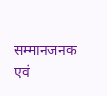सम्मानजनक एवं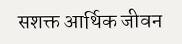सशक्त आर्थिक जीवन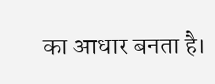का आधार बनता है।